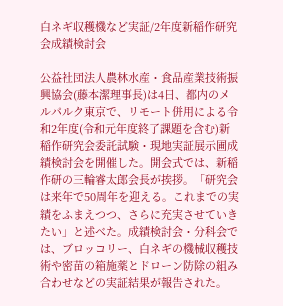白ネギ収穫機など実証/2年度新稲作研究会成績検討会

公益社団法人農林水産・食品産業技術振興協会(藤本潔理事長)は4日、都内のメルパルク東京で、リモート併用による令和2年度(令和元年度終了課題を含む)新稲作研究会委託試験・現地実証展示圃成績検討会を開催した。開会式では、新稲作研の三輪睿太郎会長が挨拶。「研究会は来年で50周年を迎える。これまでの実績をふまえつつ、さらに充実させていきたい」と述べた。成績検討会・分科会では、ブロッコリー、白ネギの機械収穫技術や密苗の箱施薬とドローン防除の組み合わせなどの実証結果が報告された。